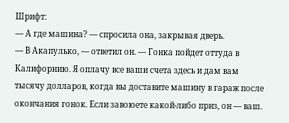Шрифт:
— А где машина? — спросила она, закрывая дверь.
— В Акапулько, — ответил он. — Гонка пойдет оттуда в Калифорнию. Я оплачу все ваши счета здесь и дам вам тысячу долларов, когда вы доставите машину в гараж после окончания гонок. Если завоюете какой-либо приз, он — ваш.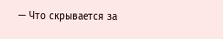— Что скрывается за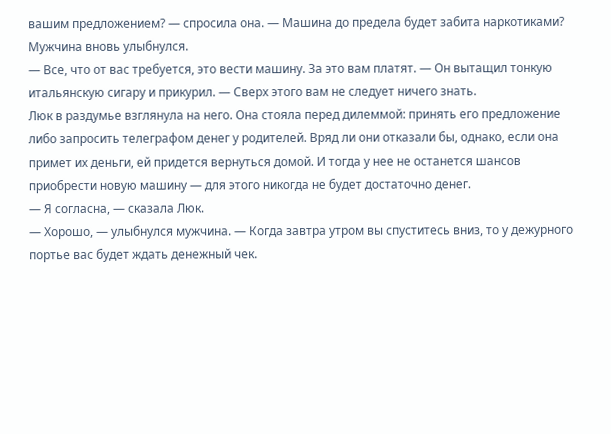вашим предложением? — спросила она. — Машина до предела будет забита наркотиками?
Мужчина вновь улыбнулся.
— Все, что от вас требуется, это вести машину. За это вам платят. — Он вытащил тонкую итальянскую сигару и прикурил. — Сверх этого вам не следует ничего знать.
Люк в раздумье взглянула на него. Она стояла перед дилеммой: принять его предложение либо запросить телеграфом денег у родителей. Вряд ли они отказали бы, однако, если она примет их деньги, ей придется вернуться домой. И тогда у нее не останется шансов приобрести новую машину — для этого никогда не будет достаточно денег.
— Я согласна, — сказала Люк.
— Хорошо, — улыбнулся мужчина. — Когда завтра утром вы спуститесь вниз, то у дежурного портье вас будет ждать денежный чек.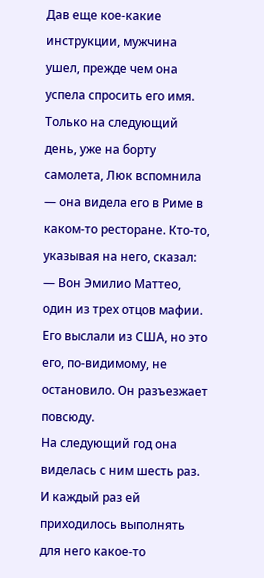Дав еще кое-какие инструкции, мужчина ушел, прежде чем она успела спросить его имя.
Только на следующий день, уже на борту самолета, Люк вспомнила — она видела его в Риме в каком-то ресторане. Кто-то, указывая на него, сказал:
— Вон Эмилио Маттео, один из трех отцов мафии. Его выслали из США, но это его, по-видимому, не остановило. Он разъезжает повсюду.
На следующий год она виделась с ним шесть раз. И каждый раз ей приходилось выполнять для него какое-то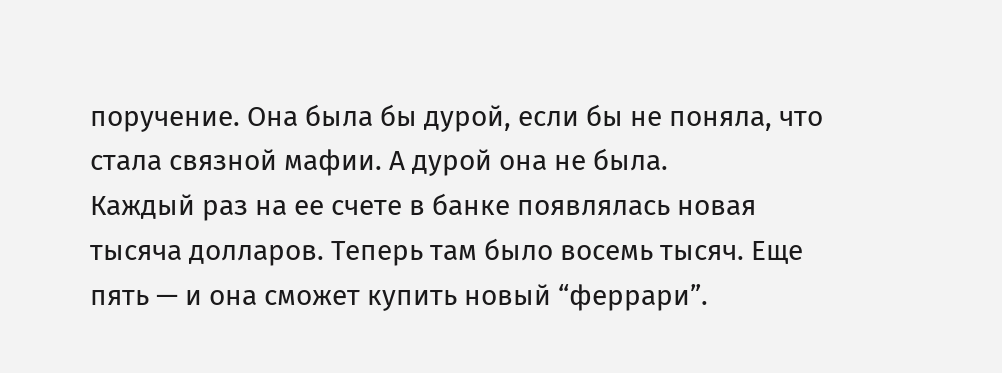поручение. Она была бы дурой, если бы не поняла, что стала связной мафии. А дурой она не была.
Каждый раз на ее счете в банке появлялась новая тысяча долларов. Теперь там было восемь тысяч. Еще пять — и она сможет купить новый “феррари”.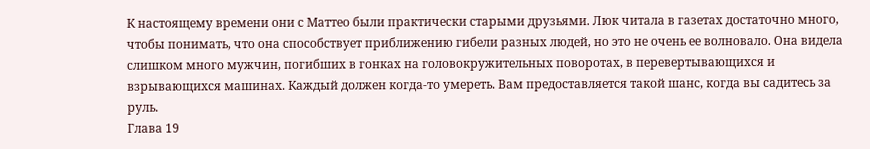К настоящему времени они с Маттео были практически старыми друзьями. Люк читала в газетах достаточно много, чтобы понимать, что она способствует приближению гибели разных людей, но это не очень ее волновало. Она видела слишком много мужчин, погибших в гонках на головокружительных поворотах, в перевертывающихся и взрывающихся машинах. Каждый должен когда-то умереть. Вам предоставляется такой шанс, когда вы садитесь за руль.
Глава 19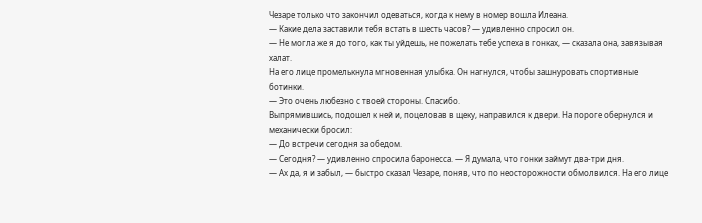Чезаре только что закончил одеваться, когда к нему в номер вошла Илеана.
— Какие дела заставили тебя встать в шесть часов? — удивленно спросил он.
— Не могла же я до того, как ты уйдешь, не пожелать тебе успеха в гонках, — сказала она, завязывая халат.
На его лице промелькнула мгновенная улыбка. Он нагнулся, чтобы зашнуровать спортивные ботинки.
— Это очень любезно с твоей стороны. Спасибо.
Выпрямившись, подошел к ней и, поцеловав в щеку, направился к двери. На пороге обернулся и механически бросил:
— До встречи сегодня за обедом.
— Сегодня? — удивленно спросила баронесса. — Я думала, что гонки займут два-три дня.
— Ах да, я и забыл, — быстро сказал Чезаре, поняв, что по неосторожности обмолвился. На его лице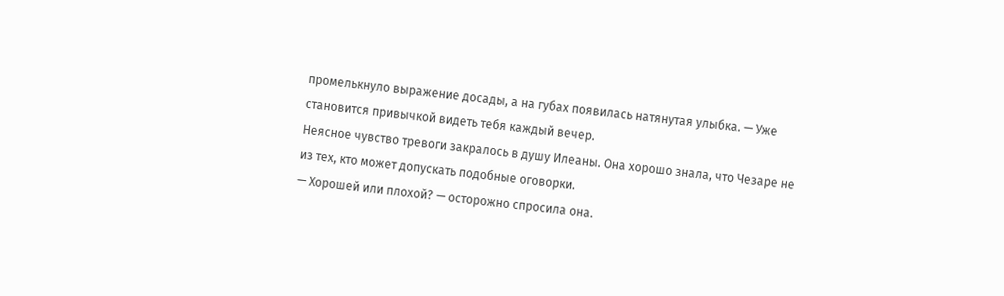промелькнуло выражение досады, а на губах появилась натянутая улыбка. — Уже становится привычкой видеть тебя каждый вечер.
Неясное чувство тревоги закралось в душу Илеаны. Она хорошо знала, что Чезаре не из тех, кто может допускать подобные оговорки.
— Хорошей или плохой? — осторожно спросила она.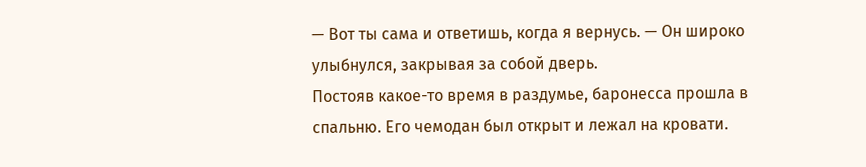— Вот ты сама и ответишь, когда я вернусь. — Он широко улыбнулся, закрывая за собой дверь.
Постояв какое-то время в раздумье, баронесса прошла в спальню. Его чемодан был открыт и лежал на кровати.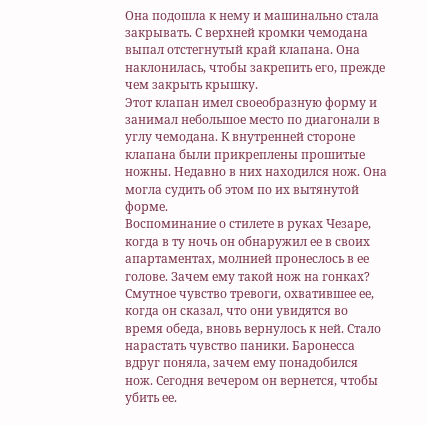Она подошла к нему и машинально стала закрывать. С верхней кромки чемодана выпал отстегнутый край клапана. Она наклонилась, чтобы закрепить его, прежде чем закрыть крышку.
Этот клапан имел своеобразную форму и занимал небольшое место по диагонали в углу чемодана. К внутренней стороне клапана были прикреплены прошитые ножны. Недавно в них находился нож. Она могла судить об этом по их вытянутой форме.
Воспоминание о стилете в руках Чезаре, когда в ту ночь он обнаружил ее в своих апартаментах, молнией пронеслось в ее голове. Зачем ему такой нож на гонках?
Смутное чувство тревоги, охватившее ее, когда он сказал, что они увидятся во время обеда, вновь вернулось к ней. Стало нарастать чувство паники. Баронесса вдруг поняла, зачем ему понадобился нож. Сегодня вечером он вернется, чтобы убить ее.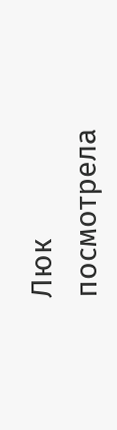Люк посмотрела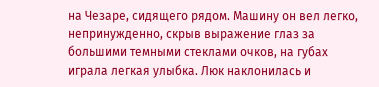на Чезаре, сидящего рядом. Машину он вел легко, непринужденно, скрыв выражение глаз за большими темными стеклами очков, на губах играла легкая улыбка. Люк наклонилась и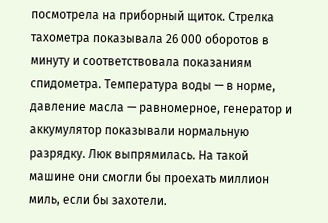посмотрела на приборный щиток. Стрелка тахометра показывала 26 000 оборотов в минуту и соответствовала показаниям спидометра. Температура воды — в норме, давление масла — равномерное, генератор и аккумулятор показывали нормальную разрядку. Люк выпрямилась. На такой машине они смогли бы проехать миллион миль, если бы захотели.